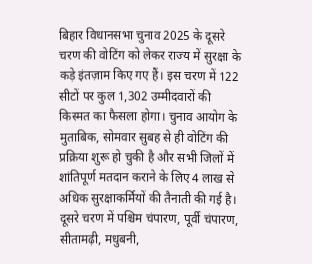बिहार विधानसभा चुनाव 2025 के दूसरे चरण की वोटिंग को लेकर राज्य में सुरक्षा के कड़े इंतज़ाम किए गए हैं। इस चरण में 122 सीटों पर कुल 1,302 उम्मीदवारों की किस्मत का फैसला होगा। चुनाव आयोग के मुताबिक, सोमवार सुबह से ही वोटिंग की प्रक्रिया शुरू हो चुकी है और सभी जिलों में शांतिपूर्ण मतदान कराने के लिए 4 लाख से अधिक सुरक्षाकर्मियों की तैनाती की गई है। दूसरे चरण में पश्चिम चंपारण, पूर्वी चंपारण, सीतामढ़ी, मधुबनी,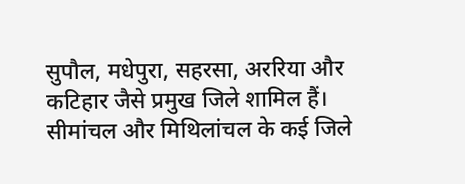सुपौल, मधेपुरा, सहरसा, अररिया और कटिहार जैसे प्रमुख जिले शामिल हैं।
सीमांचल और मिथिलांचल के कई जिले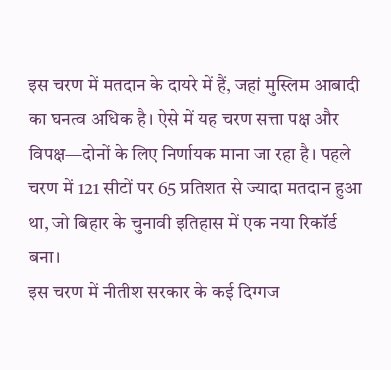इस चरण में मतदान के दायरे में हैं, जहां मुस्लिम आबादी का घनत्व अधिक है। ऐसे में यह चरण सत्ता पक्ष और विपक्ष—दोनों के लिए निर्णायक माना जा रहा है। पहले चरण में 121 सीटों पर 65 प्रतिशत से ज्यादा मतदान हुआ था, जो बिहार के चुनावी इतिहास में एक नया रिकॉर्ड बना।
इस चरण में नीतीश सरकार के कई दिग्गज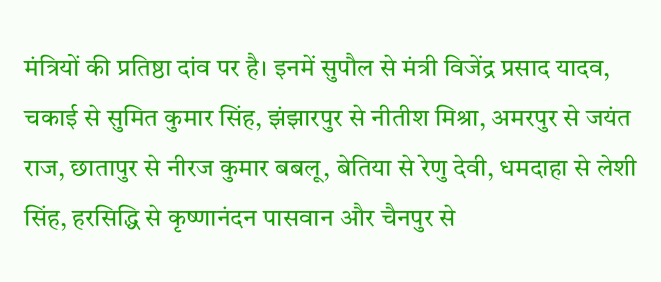मंत्रियों की प्रतिष्ठा दांव पर है। इनमें सुपौल से मंत्री विजेंद्र प्रसाद यादव, चकाई से सुमित कुमार सिंह, झंझारपुर से नीतीश मिश्रा, अमरपुर से जयंत राज, छातापुर से नीरज कुमार बबलू, बेतिया से रेणु देवी, धमदाहा से लेशी सिंह, हरसिद्धि से कृष्णानंदन पासवान और चैनपुर से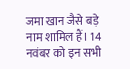जमा खान जैसे बड़े नाम शामिल हैं। 14 नवंबर को इन सभी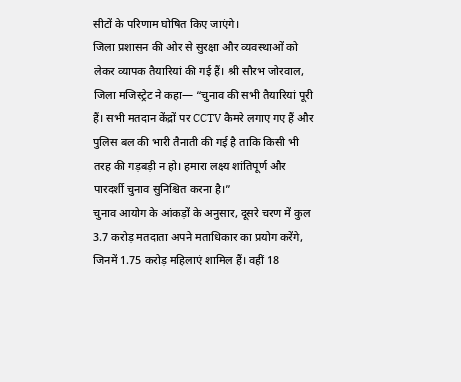सीटों के परिणाम घोषित किए जाएंगे।
जिला प्रशासन की ओर से सुरक्षा और व्यवस्थाओं को लेकर व्यापक तैयारियां की गई हैं। श्री सौरभ जोरवाल, जिला मजिस्ट्रेट ने कहा— “चुनाव की सभी तैयारियां पूरी हैं। सभी मतदान केंद्रों पर CCTV कैमरे लगाए गए हैं और पुलिस बल की भारी तैनाती की गई है ताकि किसी भी तरह की गड़बड़ी न हो। हमारा लक्ष्य शांतिपूर्ण और पारदर्शी चुनाव सुनिश्चित करना है।”
चुनाव आयोग के आंकड़ों के अनुसार, दूसरे चरण में कुल 3.7 करोड़ मतदाता अपने मताधिकार का प्रयोग करेंगे, जिनमें 1.75 करोड़ महिलाएं शामिल हैं। वहीं 18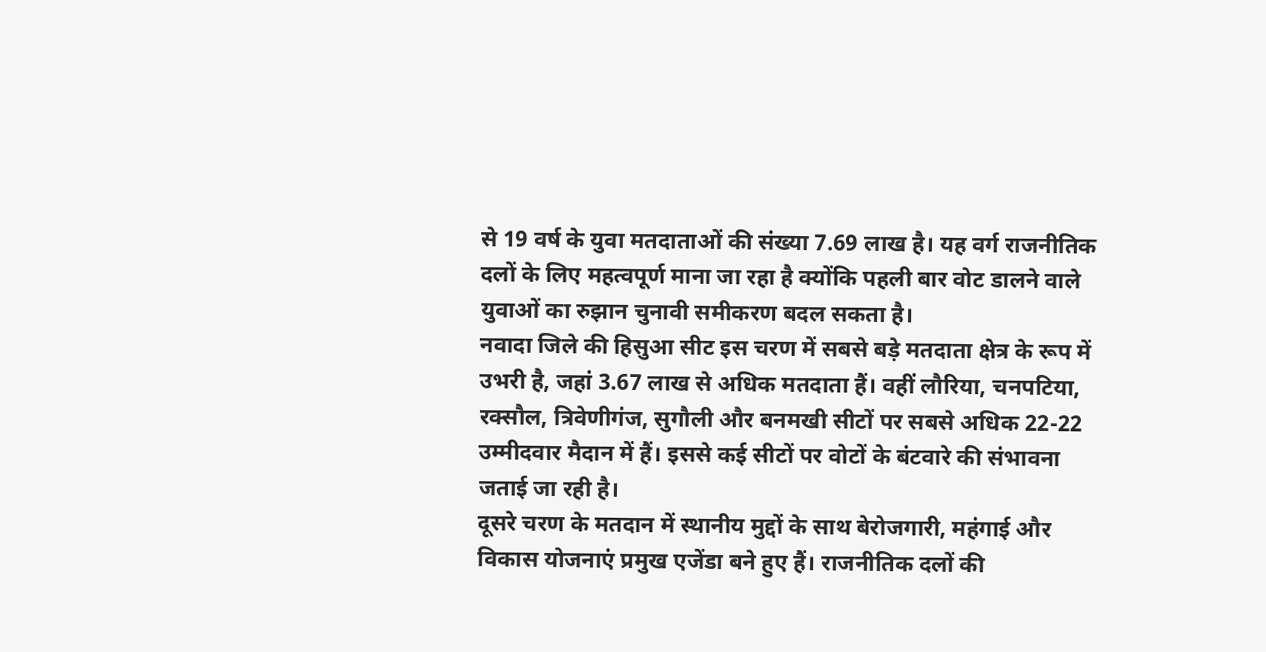से 19 वर्ष के युवा मतदाताओं की संख्या 7.69 लाख है। यह वर्ग राजनीतिक दलों के लिए महत्वपूर्ण माना जा रहा है क्योंकि पहली बार वोट डालने वाले युवाओं का रुझान चुनावी समीकरण बदल सकता है।
नवादा जिले की हिसुआ सीट इस चरण में सबसे बड़े मतदाता क्षेत्र के रूप में उभरी है, जहां 3.67 लाख से अधिक मतदाता हैं। वहीं लौरिया, चनपटिया, रक्सौल, त्रिवेणीगंज, सुगौली और बनमखी सीटों पर सबसे अधिक 22-22 उम्मीदवार मैदान में हैं। इससे कई सीटों पर वोटों के बंटवारे की संभावना जताई जा रही है।
दूसरे चरण के मतदान में स्थानीय मुद्दों के साथ बेरोजगारी, महंगाई और विकास योजनाएं प्रमुख एजेंडा बने हुए हैं। राजनीतिक दलों की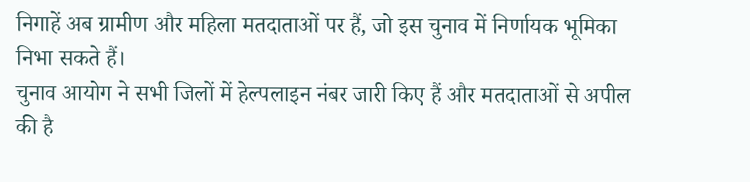निगाहें अब ग्रामीण और महिला मतदाताओं पर हैं, जो इस चुनाव में निर्णायक भूमिका निभा सकते हैं।
चुनाव आयोग ने सभी जिलों में हेल्पलाइन नंबर जारी किए हैं और मतदाताओं से अपील की है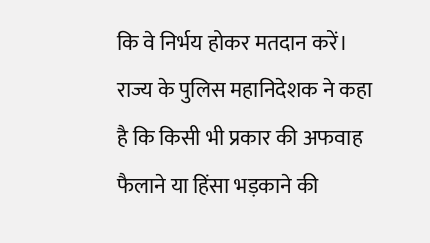कि वे निर्भय होकर मतदान करें। राज्य के पुलिस महानिदेशक ने कहा है कि किसी भी प्रकार की अफवाह फैलाने या हिंसा भड़काने की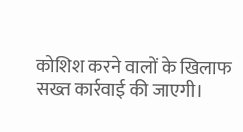कोशिश करने वालों के खिलाफ सख्त कार्रवाई की जाएगी।